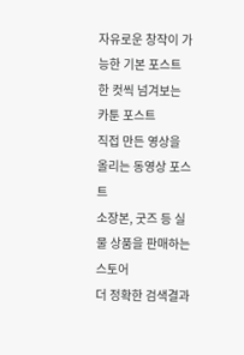자유로운 창작이 가능한 기본 포스트
한 컷씩 넘겨보는 카툰 포스트
직접 만든 영상을 올리는 동영상 포스트
소장본, 굿즈 등 실물 상품을 판매하는 스토어
더 정확한 검색결과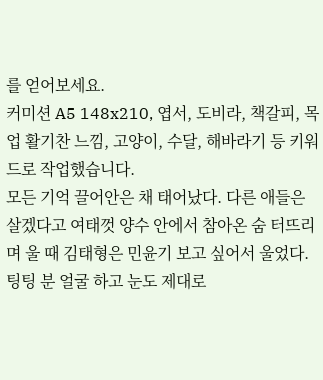를 얻어보세요.
커미션 A5 148x210, 엽서, 도비라, 책갈피, 목업 활기찬 느낌, 고양이, 수달, 해바라기 등 키워드로 작업했습니다.
모든 기억 끌어안은 채 태어났다. 다른 애들은 살겠다고 여태껏 양수 안에서 참아온 숨 터뜨리며 울 때 김태형은 민윤기 보고 싶어서 울었다. 팅팅 분 얼굴 하고 눈도 제대로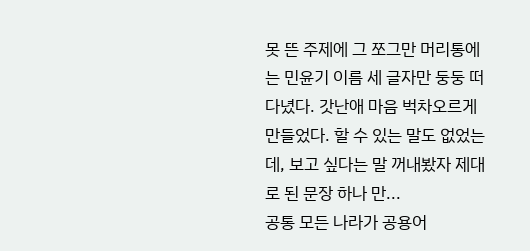못 뜬 주제에 그 쪼그만 머리통에는 민윤기 이름 세 글자만 둥둥 떠다녔다. 갓난애 마음 벅차오르게 만들었다. 할 수 있는 말도 없었는데, 보고 싶다는 말 꺼내봤자 제대로 된 문장 하나 만...
공통 모든 나라가 공용어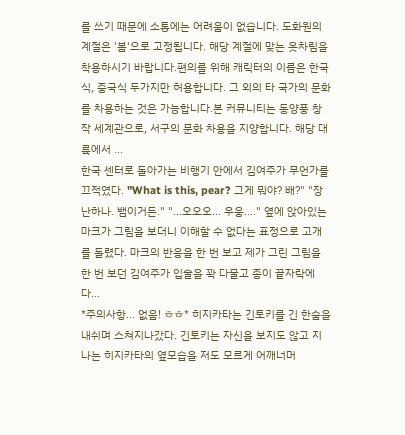를 쓰기 때문에 소통에는 어려움이 없습니다. 도화원의 계절은 '봄'으로 고정됩니다. 해당 계절에 맞는 옷차림을 착용하시기 바랍니다.편의를 위해 캐릭터의 이름은 한국식, 중국식 두가지만 허용합니다. 그 외의 타 국가의 문화를 차용하는 것은 가능합니다.본 커뮤니티는 동양풍 창작 세계관으로, 서구의 문화 차용을 지양합니다. 해당 대륙에서 ...
한국 센터로 돌아가는 비행기 안에서 김여주가 무언가를 끄적였다. "What is this, pear? 그게 뭐야? 배?" "장난하나. 뱀이거든." "...오오오... 우웅...." 옆에 앉아있는 마크가 그림을 보더니 이해할 수 없다는 표정으로 고개를 돌렸다. 마크의 반응을 한 번 보고 제가 그린 그림을 한 번 보던 김여주가 입술을 꽉 다물고 종이 끝자락에다...
*주의사항... 없음! ㅎㅎ* 히지카타는 긴토키를 긴 한숨을 내쉬며 스쳐지나갔다. 긴토키는 자신을 보지도 않고 지나는 히지카타의 옆모습을 저도 모르게 어깨너머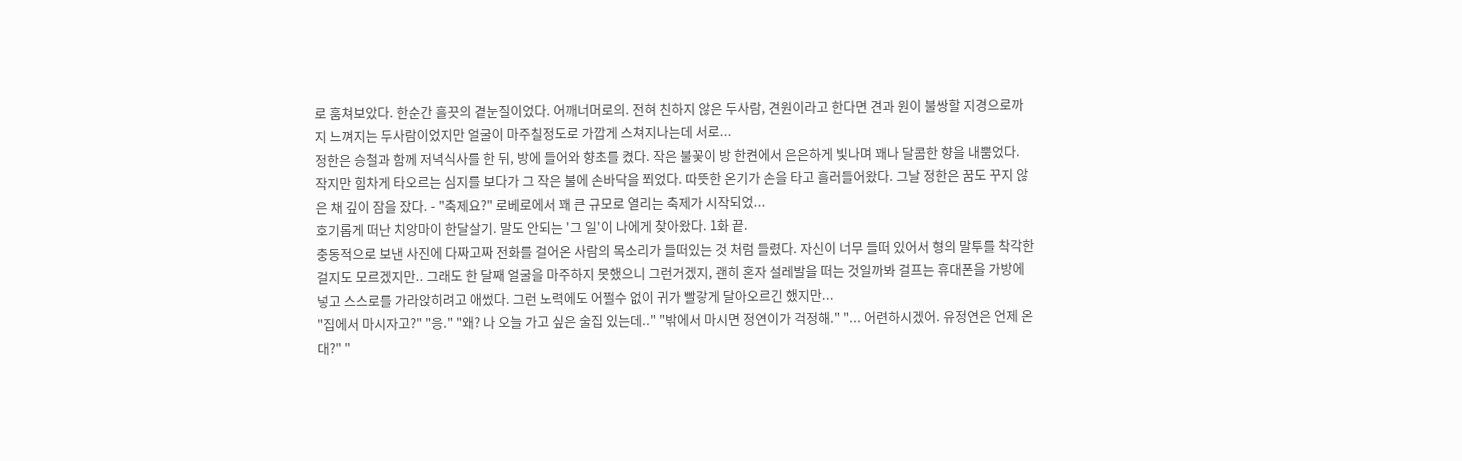로 훔쳐보았다. 한순간 흘끗의 곁눈질이었다. 어깨너머로의. 전혀 친하지 않은 두사람, 견원이라고 한다면 견과 원이 불쌍할 지경으로까지 느껴지는 두사람이었지만 얼굴이 마주칠정도로 가깝게 스쳐지나는데 서로...
정한은 승철과 함께 저녁식사를 한 뒤, 방에 들어와 향초를 켰다. 작은 불꽃이 방 한켠에서 은은하게 빛나며 꽤나 달콤한 향을 내뿜었다. 작지만 힘차게 타오르는 심지를 보다가 그 작은 불에 손바닥을 쬐었다. 따뜻한 온기가 손을 타고 흘러들어왔다. 그날 정한은 꿈도 꾸지 않은 채 깊이 잠을 잤다. - "축제요?" 로베로에서 꽤 큰 규모로 열리는 축제가 시작되었...
호기롭게 떠난 치앙마이 한달살기. 말도 안되는 '그 일'이 나에게 찾아왔다. 1화 끝.
충동적으로 보낸 사진에 다짜고짜 전화를 걸어온 사람의 목소리가 들떠있는 것 처럼 들렸다. 자신이 너무 들떠 있어서 형의 말투를 착각한 걸지도 모르겠지만.. 그래도 한 달째 얼굴을 마주하지 못했으니 그런거겠지, 괜히 혼자 설레발을 떠는 것일까봐 걸프는 휴대폰을 가방에 넣고 스스로를 가라앉히려고 애썼다. 그런 노력에도 어쩔수 없이 귀가 빨갛게 달아오르긴 했지만...
"집에서 마시자고?" "응." "왜? 나 오늘 가고 싶은 술집 있는데.." "밖에서 마시면 정연이가 걱정해." "... 어련하시겠어. 유정연은 언제 온대?" "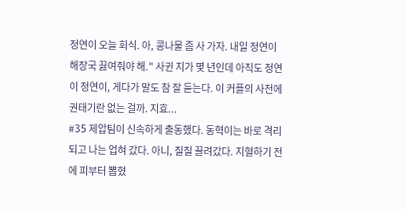정연이 오늘 회식. 아, 콩나물 좀 사 가자. 내일 정연이 해장국 끓여줘야 해." 사귄 지가 몇 년인데 아직도 정연이 정연이, 게다가 말도 참 잘 듣는다. 이 커플의 사전에 권태기란 없는 걸까. 지효...
#35 제압팀이 신속하게 출동했다. 동혁이는 바로 격리되고 나는 업혀 갔다. 아니, 질질 끌려갔다. 지혈하기 전에 피부터 뽑혔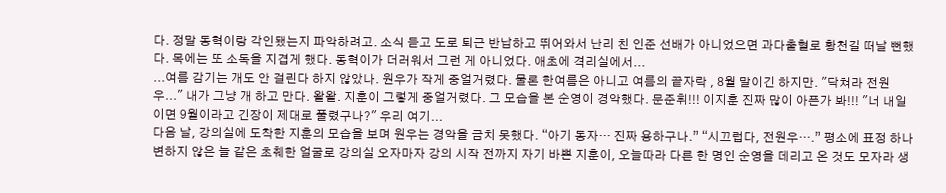다. 정말 동혁이랑 각인됐는지 파악하려고. 소식 듣고 도로 퇴근 반납하고 뛰어와서 난리 친 인준 선배가 아니었으면 과다출혈로 황천길 떠날 뻔했다. 목에는 또 소독을 지겹게 했다. 동혁이가 더러워서 그런 게 아니었다. 애초에 격리실에서...
...여름 감기는 개도 안 걸린다 하지 않았나. 원우가 작게 중얼거렸다. 물론 한여름은 아니고 여름의 끝자락 , 8월 말이긴 하지만. "닥쳐라 전원우..." 내가 그냥 개 하고 만다. 왈왈. 지훈이 그렇게 중얼거렸다. 그 모습을 본 순영이 경악했다. 문준휘!!! 이지훈 진짜 많이 아픈가 봐!!! "너 내일이면 9월이라고 긴장이 제대로 풀렸구나?" 우리 여기...
다음 날, 강의실에 도착한 지훈의 모습을 보며 원우는 경악을 금치 못했다. “아기 동자… 진짜 용하구나.” “시끄럽다, 전원우….” 평소에 표정 하나 변하지 않은 늘 같은 초췌한 얼굴로 강의실 오자마자 강의 시작 전까지 자기 바쁜 지훈이, 오늘따라 다른 한 명인 순영을 데리고 온 것도 모자라 생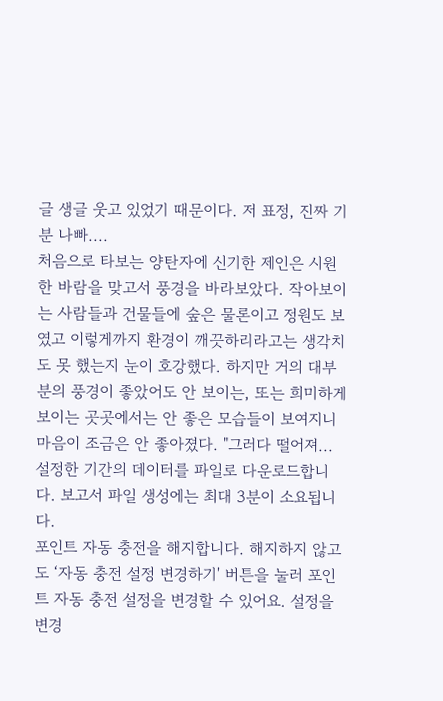글 생글 웃고 있었기 때문이다. 저 표정, 진짜 기분 나빠....
처음으로 타보는 양탄자에 신기한 제인은 시원한 바람을 맞고서 풍경을 바라보았다. 작아보이는 사람들과 건물들에 숲은 물론이고 정원도 보였고 이렇게까지 환경이 깨끗하리라고는 생각치도 못 했는지 눈이 호강했다. 하지만 거의 대부분의 풍경이 좋았어도 안 보이는, 또는 희미하게 보이는 곳곳에서는 안 좋은 모습들이 보여지니 마음이 조금은 안 좋아졌다. "그러다 떨어져...
설정한 기간의 데이터를 파일로 다운로드합니다. 보고서 파일 생성에는 최대 3분이 소요됩니다.
포인트 자동 충전을 해지합니다. 해지하지 않고도 ‘자동 충전 설정 변경하기' 버튼을 눌러 포인트 자동 충전 설정을 변경할 수 있어요. 설정을 변경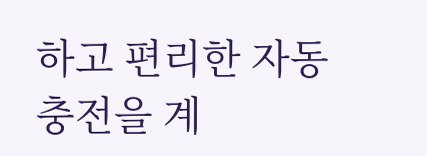하고 편리한 자동 충전을 계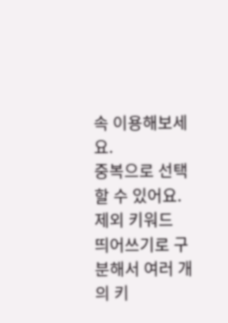속 이용해보세요.
중복으로 선택할 수 있어요.
제외 키워드
띄어쓰기로 구분해서 여러 개의 키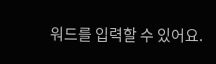워드를 입력할 수 있어요.